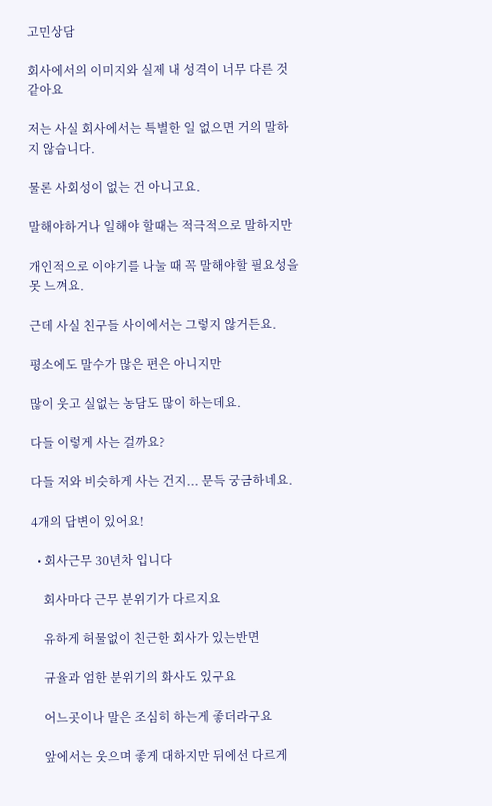고민상담

회사에서의 이미지와 실제 내 성격이 너무 다른 것 같아요

저는 사실 회사에서는 특별한 일 없으면 거의 말하지 않습니다.

물론 사회성이 없는 건 아니고요.

말해야하거나 일해야 할때는 적극적으로 말하지만

개인적으로 이야기를 나눌 때 꼭 말해야할 필요성을 못 느껴요.

근데 사실 친구들 사이에서는 그렇지 않거든요.

평소에도 말수가 많은 편은 아니지만

많이 웃고 실없는 농담도 많이 하는데요.

다들 이렇게 사는 걸까요?

다들 저와 비슷하게 사는 건지... 문득 궁금하네요.

4개의 답변이 있어요!

  • 회사근무 30년차 입니다

    회사마다 근무 분위기가 다르지요

    유하게 허물없이 친근한 회사가 있는반면

    규율과 엄한 분위기의 화사도 있구요

    어느곳이나 말은 조심히 하는게 좋더라구요

    앞에서는 웃으며 좋게 대하지만 뒤에선 다르게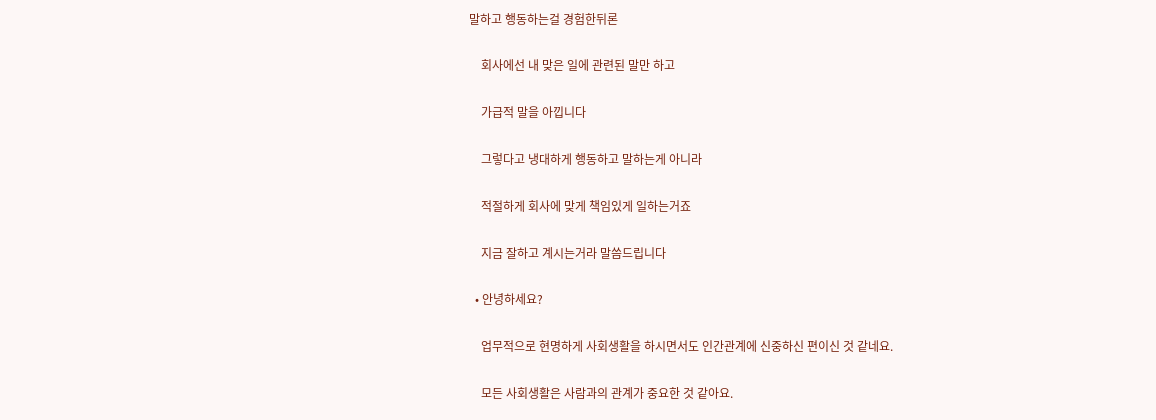말하고 행동하는걸 경험한뒤론

    회사에선 내 맞은 일에 관련된 말만 하고

    가급적 말을 아낍니다

    그렇다고 냉대하게 행동하고 말하는게 아니라

    적절하게 회사에 맞게 책임있게 일하는거죠

    지금 잘하고 계시는거라 말씀드립니다

  • 안녕하세요?

    업무적으로 현명하게 사회생활을 하시면서도 인간관계에 신중하신 편이신 것 같네요.

    모든 사회생활은 사람과의 관계가 중요한 것 같아요.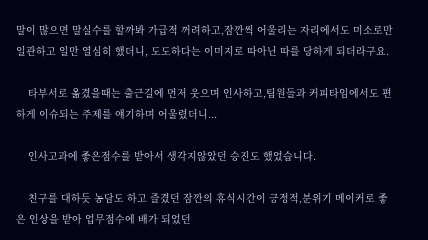말이 많으면 말실수를 할까봐 가급적 꺼려하고,잠깐씩 어울리는 자리에서도 미소로만 일관하고 일만 열심히 했더니, 도도하다는 이미지로 따아닌 따를 당하게 되더라구요.

    타부서로 옮겼을때는 출근길에 먼저 웃으며 인사하고,팀원들과 커피타임에서도 편하게 이슈되는 주제를 얘기하며 어울렸더니...

    인사고과에 좋은점수를 받아서 생각지않았던 승진도 했었습니다.

    친구를 대하듯 농담도 하고 즐겼던 잠깐의 휴식시간이 긍정적,분위기 메이커로 좋은 인상을 받아 업무점수에 배가 되었던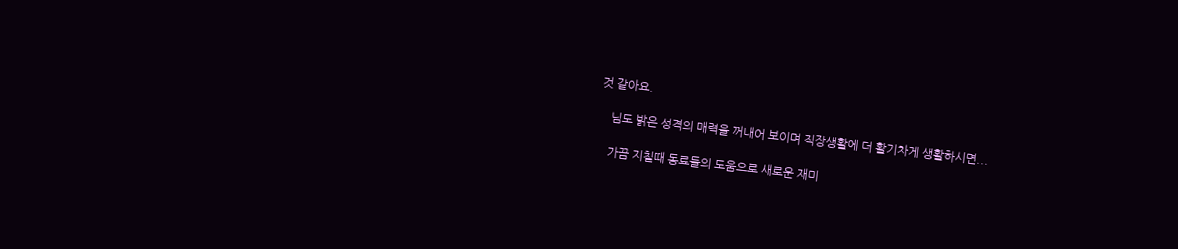것 같아요.

    님도 밝은 성격의 매력을 꺼내어 보이며 직장생활에 더 활기차게 생활하시면...

    가끔 지칠때 동료들의 도움으로 새로운 재미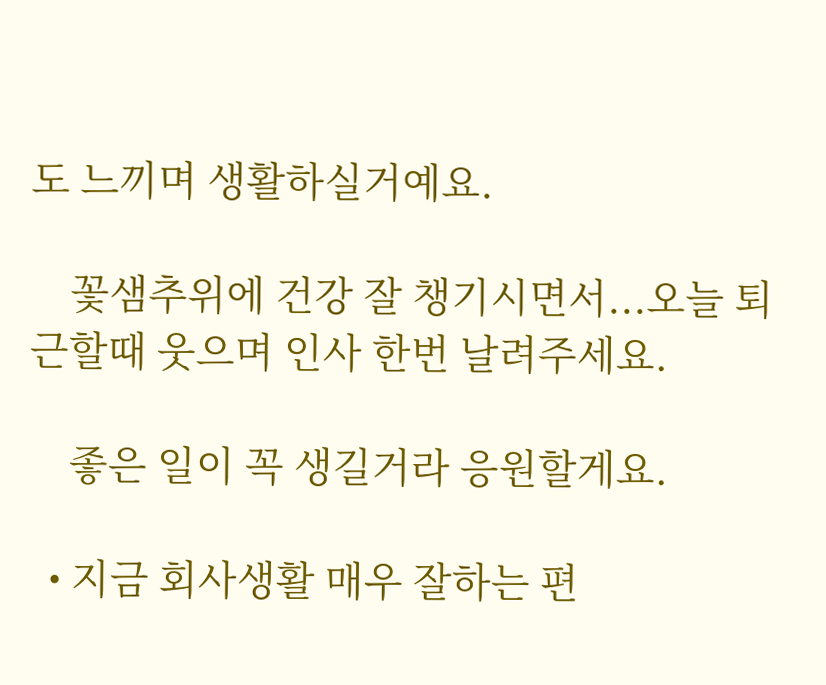도 느끼며 생활하실거예요.

    꽃샘추위에 건강 잘 챙기시면서...오늘 퇴근할때 웃으며 인사 한번 날려주세요.

    좋은 일이 꼭 생길거라 응원할게요.

  • 지금 회사생활 매우 잘하는 편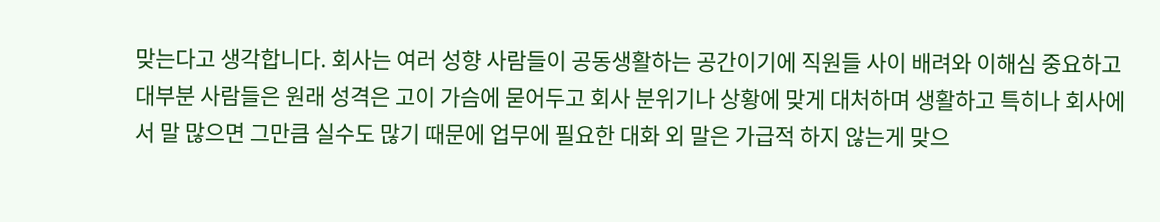맞는다고 생각합니다. 회사는 여러 성향 사람들이 공동생활하는 공간이기에 직원들 사이 배려와 이해심 중요하고 대부분 사람들은 원래 성격은 고이 가슴에 묻어두고 회사 분위기나 상황에 맞게 대처하며 생활하고 특히나 회사에서 말 많으면 그만큼 실수도 많기 때문에 업무에 필요한 대화 외 말은 가급적 하지 않는게 맞으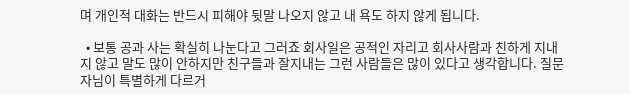며 개인적 대화는 반드시 피해야 뒷말 나오지 않고 내 욕도 하지 않게 됩니다.

  • 보통 공과 사는 확실히 나눈다고 그러죠 회사일은 공적인 자리고 회사사람과 친하게 지내지 않고 말도 많이 안하지만 친구들과 잘지내는 그런 사람들은 많이 있다고 생각합니다. 질문자님이 특별하게 다르거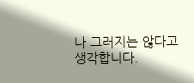나 그러지는 않다고 생각합니다.